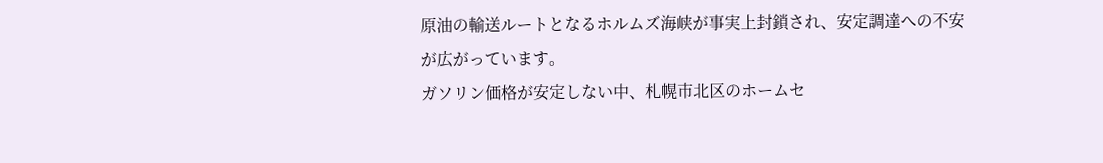原油の輸送ルートとなるホルムズ海峡が事実上封鎖され、安定調達への不安が広がっています。
ガソリン価格が安定しない中、札幌市北区のホームセ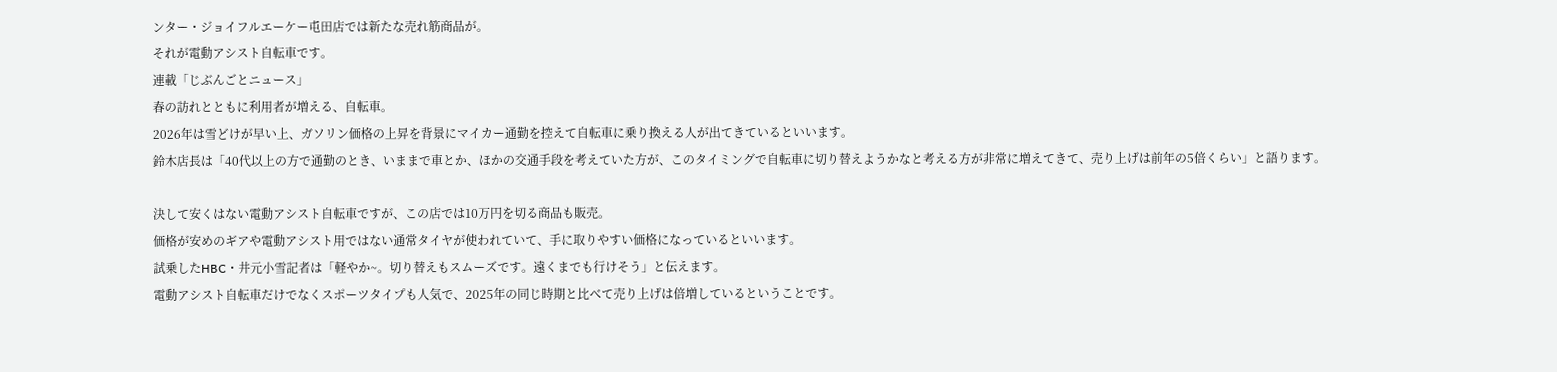ンター・ジョイフルエーケー屯田店では新たな売れ筋商品が。
それが電動アシスト自転車です。
連載「じぶんごとニュース」
春の訪れとともに利用者が増える、自転車。
2026年は雪どけが早い上、ガソリン価格の上昇を背景にマイカー通勤を控えて自転車に乗り換える人が出てきているといいます。
鈴木店長は「40代以上の方で通勤のとき、いままで車とか、ほかの交通手段を考えていた方が、このタイミングで自転車に切り替えようかなと考える方が非常に増えてきて、売り上げは前年の5倍くらい」と語ります。

決して安くはない電動アシスト自転車ですが、この店では10万円を切る商品も販売。
価格が安めのギアや電動アシスト用ではない通常タイヤが使われていて、手に取りやすい価格になっているといいます。
試乗したHBC・井元小雪記者は「軽やか~。切り替えもスムーズです。遠くまでも行けそう」と伝えます。
電動アシスト自転車だけでなくスポーツタイプも人気で、2025年の同じ時期と比べて売り上げは倍増しているということです。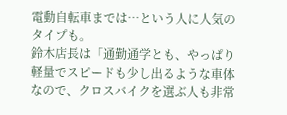電動自転車までは…という人に人気のタイプも。
鈴木店長は「通勤通学とも、やっぱり軽量でスピードも少し出るような車体なので、クロスバイクを選ぶ人も非常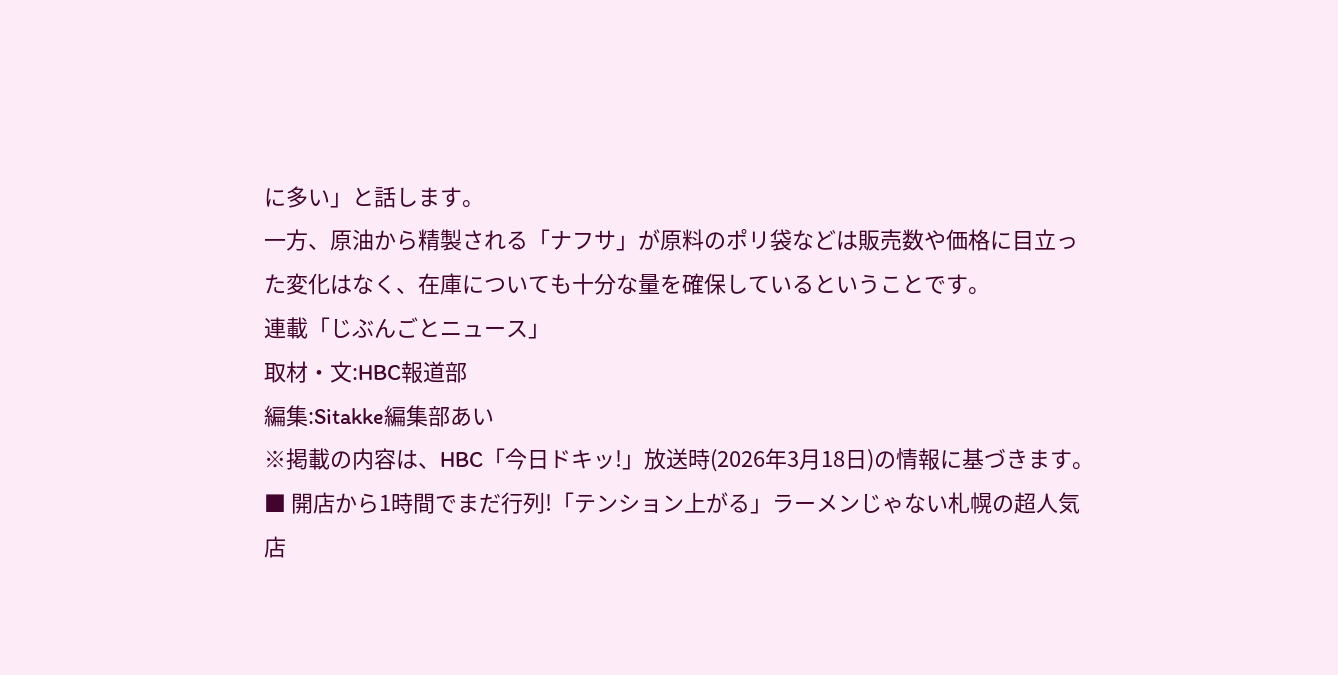に多い」と話します。
一方、原油から精製される「ナフサ」が原料のポリ袋などは販売数や価格に目立った変化はなく、在庫についても十分な量を確保しているということです。
連載「じぶんごとニュース」
取材・文:HBC報道部
編集:Sitakke編集部あい
※掲載の内容は、HBC「今日ドキッ!」放送時(2026年3月18日)の情報に基づきます。
■ 開店から1時間でまだ行列!「テンション上がる」ラーメンじゃない札幌の超人気店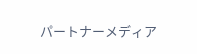パートナーメディア